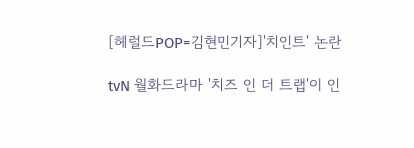[헤럴드POP=김현민기자]'치인트' 논란

tvN 월화드라마 '치즈 인 더 트랩'이 인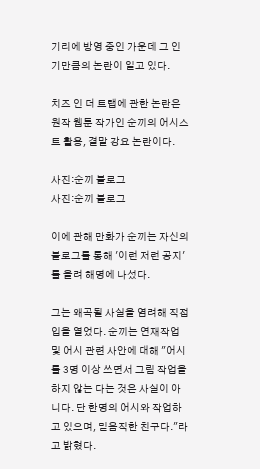기리에 방영 중인 가운데 그 인기만큼의 논란이 일고 있다.

치즈 인 더 트랩에 관한 논란은 원작 웹툰 작가인 순끼의 어시스트 활용, 결말 강요 논란이다.

사진:순끼 블로그
사진:순끼 블로그

이에 관해 만화가 순끼는 자신의 블로그를 통해 '이런 저런 공지'를 올려 해명에 나섰다.

그는 왜곡될 사실을 염려해 직접 입을 열었다. 순끼는 연재작업 및 어시 관련 사안에 대해 "어시를 3명 이상 쓰면서 그림 작업을 하지 않는 다는 것은 사실이 아니다. 단 한명의 어시와 작업하고 있으며, 믿음직한 친구다."라고 밝혔다.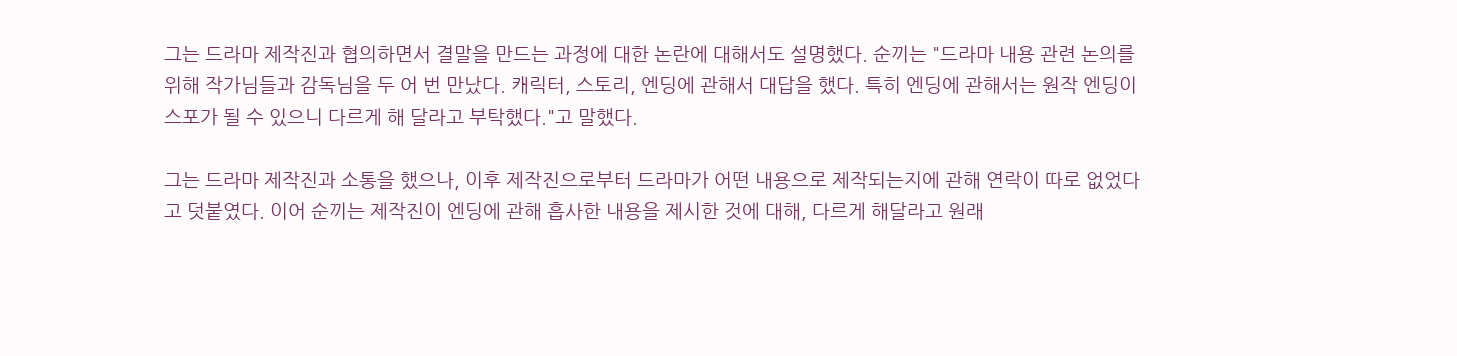그는 드라마 제작진과 협의하면서 결말을 만드는 과정에 대한 논란에 대해서도 설명했다. 순끼는 "드라마 내용 관련 논의를 위해 작가님들과 감독님을 두 어 번 만났다. 캐릭터, 스토리, 엔딩에 관해서 대답을 했다. 특히 엔딩에 관해서는 원작 엔딩이 스포가 될 수 있으니 다르게 해 달라고 부탁했다."고 말했다.

그는 드라마 제작진과 소통을 했으나, 이후 제작진으로부터 드라마가 어떤 내용으로 제작되는지에 관해 연락이 따로 없었다고 덧붙였다. 이어 순끼는 제작진이 엔딩에 관해 흡사한 내용을 제시한 것에 대해, 다르게 해달라고 원래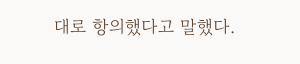대로 항의했다고 말했다.